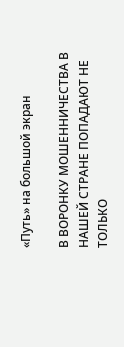«Путь» на большой экран

В ВОРОНКУ МОШЕННИЧЕСТВА В НАШЕЙ СТРАНЕ ПОПАДАЮТ НЕ ТОЛЬКО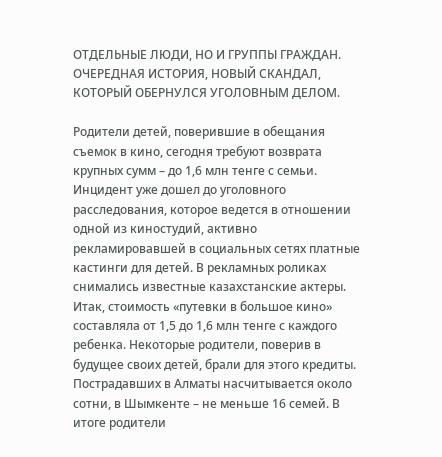ОТДЕЛЬНЫЕ ЛЮДИ, НО И ГРУППЫ ГРАЖДАН. ОЧЕРЕДНАЯ ИСТОРИЯ, НОВЫЙ СКАНДАЛ, КОТОРЫЙ ОБЕРНУЛСЯ УГОЛОВНЫМ ДЕЛОМ.

Родители детей, поверившие в обещания съемок в кино, сегодня требуют возврата крупных сумм – до 1,6 млн тенге с семьи. Инцидент уже дошел до уголовного расследования, которое ведется в отношении одной из киностудий, активно рекламировавшей в социальных сетях платные кастинги для детей. В рекламных роликах снимались известные казахстанские актеры. Итак, стоимость «путевки в большое кино» составляла от 1,5 до 1,6 млн тенге с каждого ребенка. Некоторые родители, поверив в будущее своих детей, брали для этого кредиты. Пострадавших в Алматы насчитывается около сотни, в Шымкенте – не меньше 16 семей. В итоге родители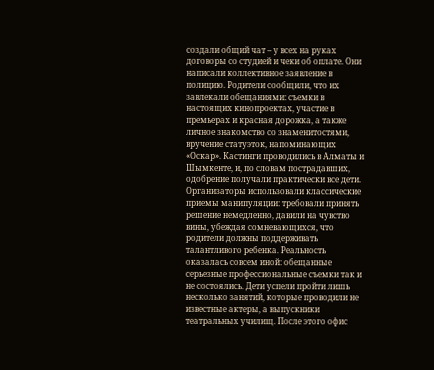создали общий чат – у всех на руках договоры со студией и чеки об оплате. Они написали коллективное заявление в полицию. Родители сообщили, что их завлекали обещаниями: съемки в настоящих кинопроектах, участие в премьерах и красная дорожка, а также личное знакомство со знаменитостями, вручение статуэток, напоминающих «Оскар». Кастинги проводились в Алматы и Шымкенте, и, по словам пострадавших, одобрение получали практически все дети. Организаторы использовали классические приемы манипуляции: требовали принять решение немедленно, давили на чувство вины, убеждая сомневающихся, что родители должны поддерживать талантливого ребенка. Реальность оказалась совсем иной: обещанные серьезные профессиональные съемки так и не состоялись. Дети успели пройти лишь несколько занятий, которые проводили не известные актеры, а выпускники театральных училищ. После этого офис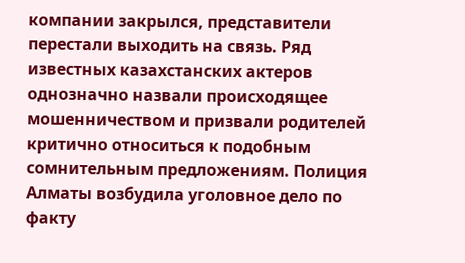компании закрылся, представители перестали выходить на связь. Ряд известных казахстанских актеров однозначно назвали происходящее мошенничеством и призвали родителей критично относиться к подобным сомнительным предложениям. Полиция Алматы возбудила уголовное дело по факту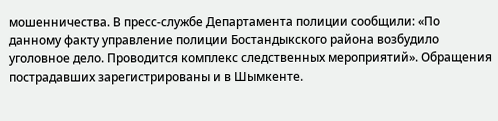мошенничества. В пресс-службе Департамента полиции сообщили: «По данному факту управление полиции Бостандыкского района возбудило уголовное дело. Проводится комплекс следственных мероприятий». Обращения пострадавших зарегистрированы и в Шымкенте.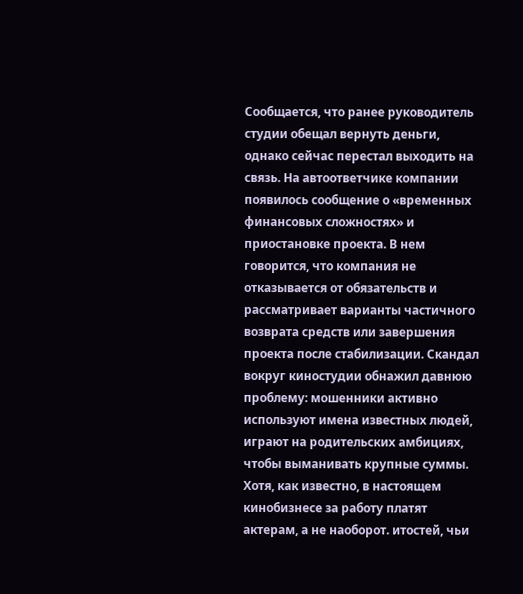Сообщается, что ранее руководитель студии обещал вернуть деньги, однако сейчас перестал выходить на связь. На автоответчике компании появилось сообщение о «временных финансовых сложностях» и приостановке проекта. В нем говорится, что компания не отказывается от обязательств и рассматривает варианты частичного возврата средств или завершения проекта после стабилизации. Скандал вокруг киностудии обнажил давнюю проблему: мошенники активно используют имена известных людей, играют на родительских амбициях, чтобы выманивать крупные суммы. Хотя, как известно, в настоящем кинобизнесе за работу платят актерам, а не наоборот. итостей, чьи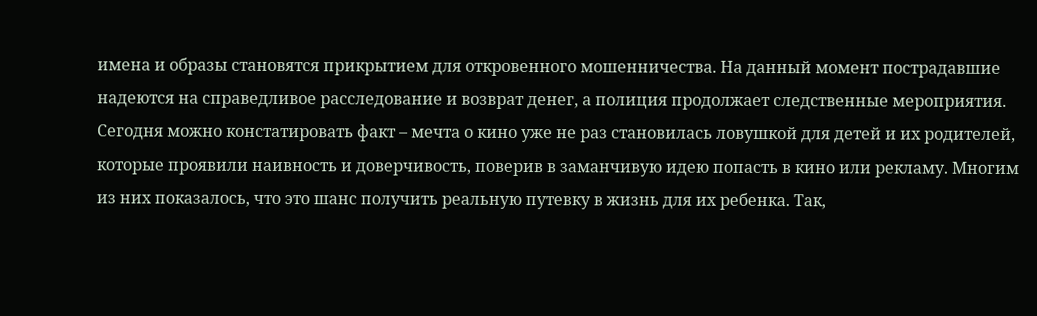имена и образы становятся прикрытием для откровенного мошенничества. На данный момент пострадавшие надеются на справедливое расследование и возврат денег, а полиция продолжает следственные мероприятия. Сегодня можно констатировать факт – мечта о кино уже не раз становилась ловушкой для детей и их родителей, которые проявили наивность и доверчивость, поверив в заманчивую идею попасть в кино или рекламу. Многим из них показалось, что это шанс получить реальную путевку в жизнь для их ребенка. Так,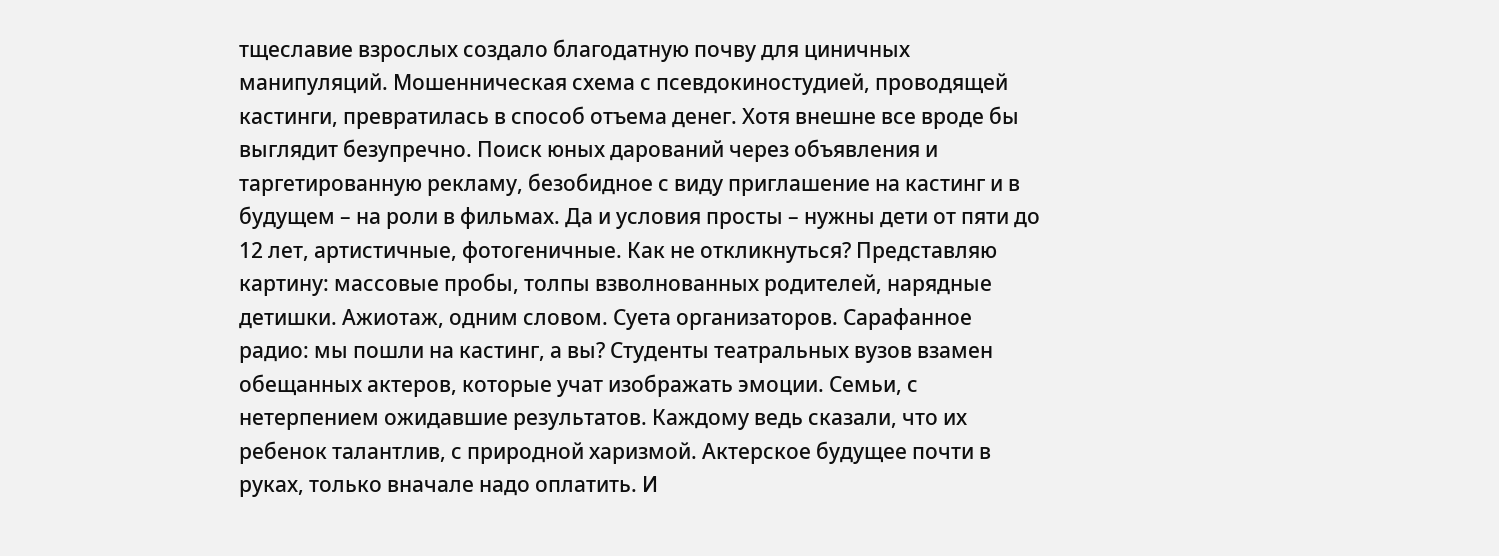тщеславие взрослых создало благодатную почву для циничных манипуляций. Мошенническая схема с псевдокиностудией, проводящей кастинги, превратилась в способ отъема денег. Хотя внешне все вроде бы выглядит безупречно. Поиск юных дарований через объявления и таргетированную рекламу, безобидное с виду приглашение на кастинг и в будущем – на роли в фильмах. Да и условия просты – нужны дети от пяти до 12 лет, артистичные, фотогеничные. Как не откликнуться? Представляю картину: массовые пробы, толпы взволнованных родителей, нарядные детишки. Ажиотаж, одним словом. Суета организаторов. Сарафанное радио: мы пошли на кастинг, а вы? Студенты театральных вузов взамен обещанных актеров, которые учат изображать эмоции. Семьи, с нетерпением ожидавшие результатов. Каждому ведь сказали, что их ребенок талантлив, с природной харизмой. Актерское будущее почти в руках, только вначале надо оплатить. И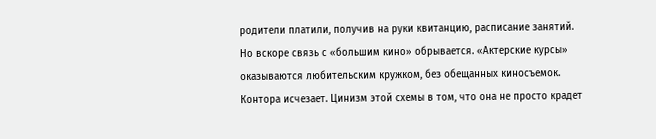родители платили, получив на руки квитанцию, расписание занятий. Но вскоре связь с «большим кино» обрывается. «Актерские курсы» оказываются любительским кружком, без обещанных киносъемок. Контора исчезает. Цинизм этой схемы в том, что она не просто крадет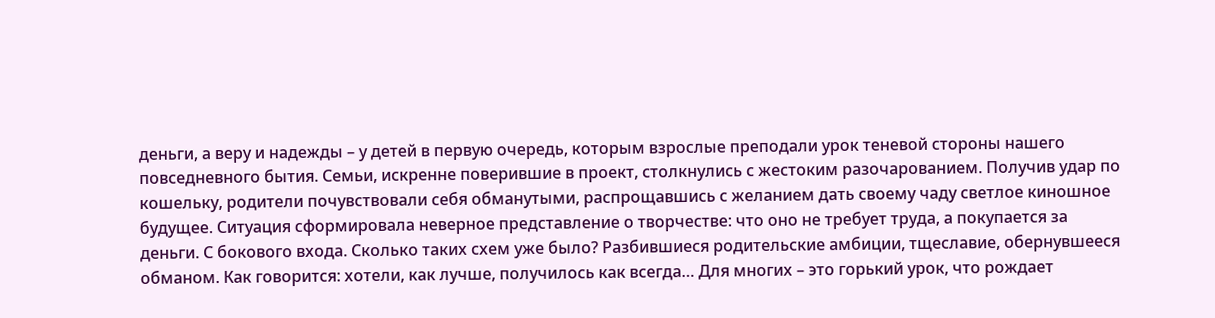деньги, а веру и надежды – у детей в первую очередь, которым взрослые преподали урок теневой стороны нашего повседневного бытия. Семьи, искренне поверившие в проект, столкнулись с жестоким разочарованием. Получив удар по кошельку, родители почувствовали себя обманутыми, распрощавшись с желанием дать своему чаду светлое киношное будущее. Ситуация сформировала неверное представление о творчестве: что оно не требует труда, а покупается за деньги. С бокового входа. Сколько таких схем уже было? Разбившиеся родительские амбиции, тщеславие, обернувшееся обманом. Как говорится: хотели, как лучше, получилось как всегда… Для многих – это горький урок, что рождает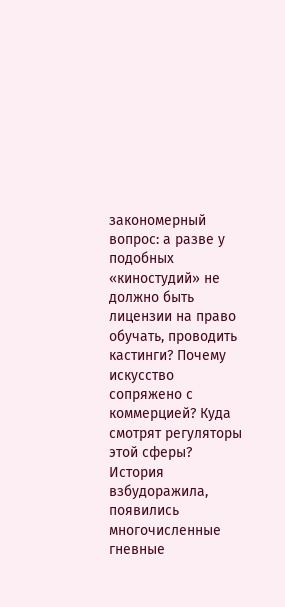закономерный вопрос: а разве у подобных «киностудий» не должно быть лицензии на право обучать, проводить кастинги? Почему искусство сопряжено с коммерцией? Куда смотрят регуляторы этой сферы? История взбудоражила, появились многочисленные гневные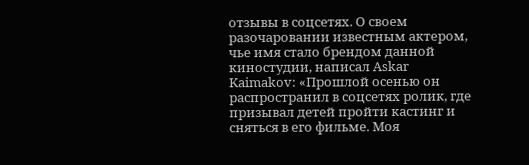отзывы в соцсетях. О своем разочаровании известным актером, чье имя стало брендом данной киностудии, написал Askar Kaimakov: «Прошлой осенью он распространил в соцсетях ролик, где призывал детей пройти кастинг и сняться в его фильме. Моя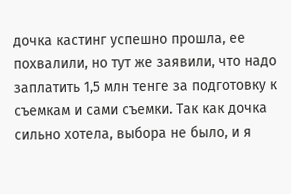дочка кастинг успешно прошла, ее похвалили, но тут же заявили, что надо заплатить 1,5 млн тенге за подготовку к съемкам и сами съемки. Так как дочка сильно хотела, выбора не было, и я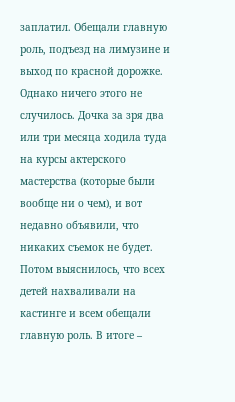заплатил. Обещали главную роль, подъезд на лимузине и выход по красной дорожке. Однако ничего этого не случилось. Дочка за зря два или три месяца ходила туда на курсы актерского мастерства (которые были вообще ни о чем), и вот недавно объявили, что никаких съемок не будет. Потом выяснилось, что всех детей нахваливали на кастинге и всем обещали главную роль. В итоге –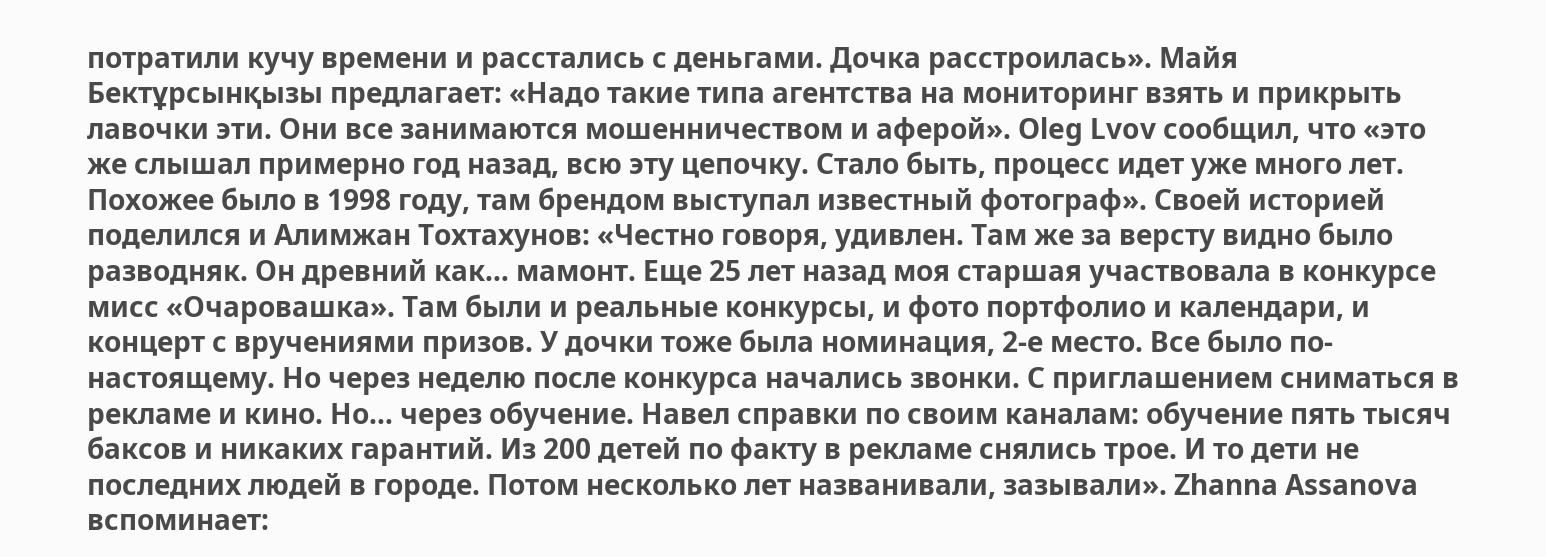потратили кучу времени и расстались с деньгами. Дочка расстроилась». Майя Бектұрсынқызы предлагает: «Надо такие типа агентства на мониторинг взять и прикрыть лавочки эти. Они все занимаются мошенничеством и аферой». Oleg Lvov сообщил, что «это же слышал примерно год назад, всю эту цепочку. Стало быть, процесс идет уже много лет. Похожее было в 1998 году, там брендом выступал известный фотограф». Своей историей поделился и Алимжан Тохтахунов: «Честно говоря, удивлен. Там же за версту видно было разводняк. Он древний как… мамонт. Еще 25 лет назад моя старшая участвовала в конкурсе мисс «Очаровашка». Там были и реальные конкурсы, и фото портфолио и календари, и концерт с вручениями призов. У дочки тоже была номинация, 2-е место. Все было по-настоящему. Но через неделю после конкурса начались звонки. С приглашением сниматься в рекламе и кино. Но… через обучение. Навел справки по своим каналам: обучение пять тысяч баксов и никаких гарантий. Из 200 детей по факту в рекламе снялись трое. И то дети не последних людей в городе. Потом несколько лет названивали, зазывали». Zhanna Assanova вспоминает: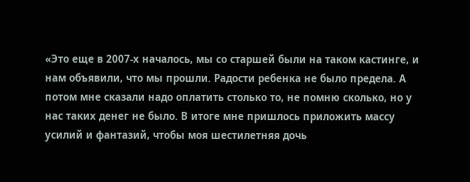«Это еще в 2007-х началось, мы со старшей были на таком кастинге, и нам объявили, что мы прошли. Радости ребенка не было предела. А потом мне сказали надо оплатить столько то, не помню сколько, но у нас таких денег не было. В итоге мне пришлось приложить массу усилий и фантазий, чтобы моя шестилетняя дочь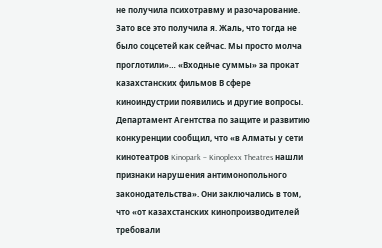не получила психотравму и разочарование. Зато все это получила я. Жаль, что тогда не было соцсетей как сейчас. Мы просто молча проглотили»… «Входные суммы» за прокат казахстанских фильмов В сфере киноиндустрии появились и другие вопросы. Департамент Агентства по защите и развитию конкуренции сообщил, что «в Алматы у сети кинотеатров Kinopark – Kinoplexx Theatres нашли признаки нарушения антимонопольного законодательства». Они заключались в том, что «от казахстанских кинопроизводителей требовали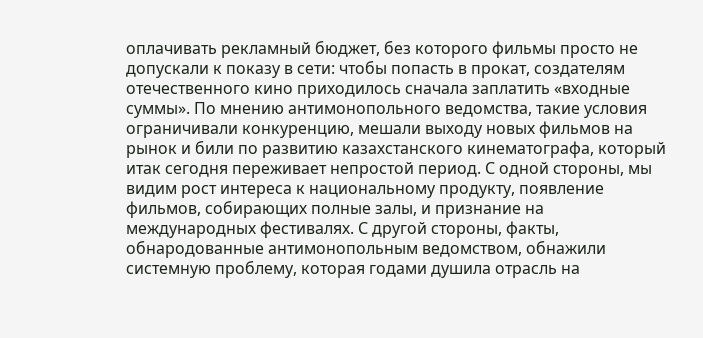оплачивать рекламный бюджет, без которого фильмы просто не допускали к показу в сети: чтобы попасть в прокат, создателям отечественного кино приходилось сначала заплатить «входные суммы». По мнению антимонопольного ведомства, такие условия ограничивали конкуренцию, мешали выходу новых фильмов на рынок и били по развитию казахстанского кинематографа, который итак сегодня переживает непростой период. С одной стороны, мы видим рост интереса к национальному продукту, появление фильмов, собирающих полные залы, и признание на международных фестивалях. С другой стороны, факты, обнародованные антимонопольным ведомством, обнажили системную проблему, которая годами душила отрасль на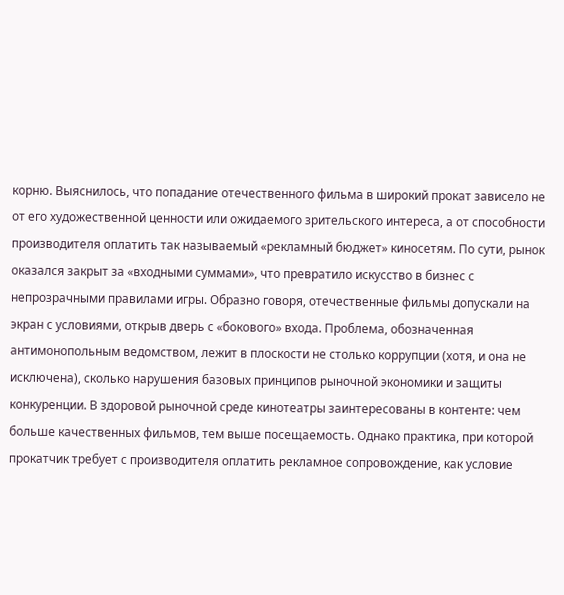корню. Выяснилось, что попадание отечественного фильма в широкий прокат зависело не от его художественной ценности или ожидаемого зрительского интереса, а от способности производителя оплатить так называемый «рекламный бюджет» киносетям. По сути, рынок оказался закрыт за «входными суммами», что превратило искусство в бизнес с непрозрачными правилами игры. Образно говоря, отечественные фильмы допускали на экран с условиями, открыв дверь с «бокового» входа. Проблема, обозначенная антимонопольным ведомством, лежит в плоскости не столько коррупции (хотя, и она не исключена), сколько нарушения базовых принципов рыночной экономики и защиты конкуренции. В здоровой рыночной среде кинотеатры заинтересованы в контенте: чем больше качественных фильмов, тем выше посещаемость. Однако практика, при которой прокатчик требует с производителя оплатить рекламное сопровождение, как условие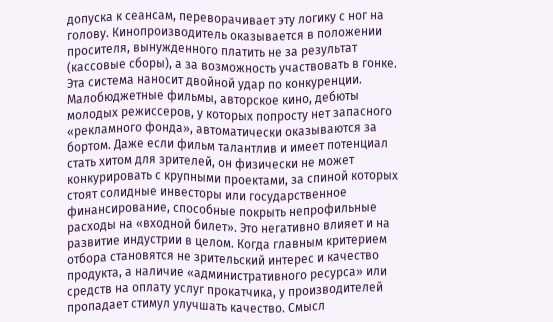допуска к сеансам, переворачивает эту логику с ног на голову. Кинопроизводитель оказывается в положении просителя, вынужденного платить не за результат (кассовые сборы), а за возможность участвовать в гонке. Эта система наносит двойной удар по конкуренции. Малобюджетные фильмы, авторское кино, дебюты молодых режиссеров, у которых попросту нет запасного «рекламного фонда», автоматически оказываются за бортом. Даже если фильм талантлив и имеет потенциал стать хитом для зрителей, он физически не может конкурировать с крупными проектами, за спиной которых стоят солидные инвесторы или государственное финансирование, способные покрыть непрофильные расходы на «входной билет». Это негативно влияет и на развитие индустрии в целом. Когда главным критерием отбора становятся не зрительский интерес и качество продукта, а наличие «административного ресурса» или средств на оплату услуг прокатчика, у производителей пропадает стимул улучшать качество. Смысл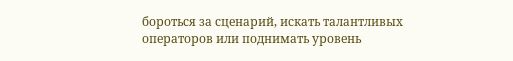бороться за сценарий, искать талантливых операторов или поднимать уровень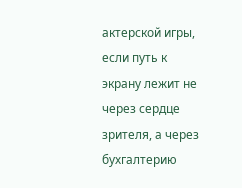актерской игры, если путь к экрану лежит не через сердце зрителя, а через бухгалтерию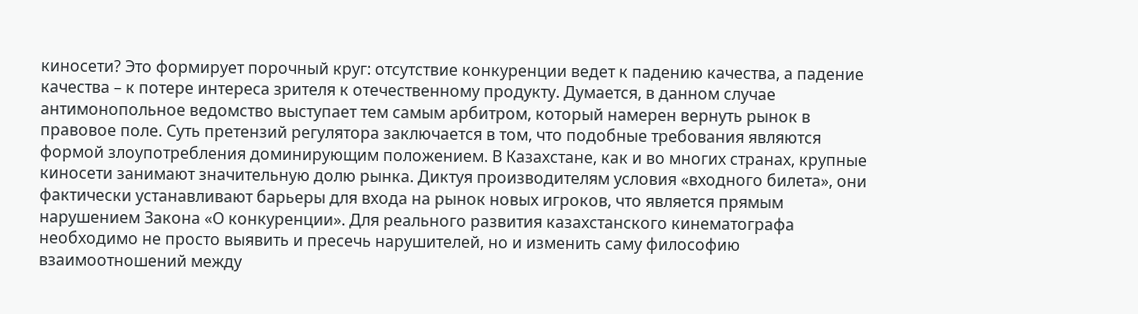киносети? Это формирует порочный круг: отсутствие конкуренции ведет к падению качества, а падение качества – к потере интереса зрителя к отечественному продукту. Думается, в данном случае антимонопольное ведомство выступает тем самым арбитром, который намерен вернуть рынок в правовое поле. Суть претензий регулятора заключается в том, что подобные требования являются формой злоупотребления доминирующим положением. В Казахстане, как и во многих странах, крупные киносети занимают значительную долю рынка. Диктуя производителям условия «входного билета», они фактически устанавливают барьеры для входа на рынок новых игроков, что является прямым нарушением Закона «О конкуренции». Для реального развития казахстанского кинематографа необходимо не просто выявить и пресечь нарушителей, но и изменить саму философию взаимоотношений между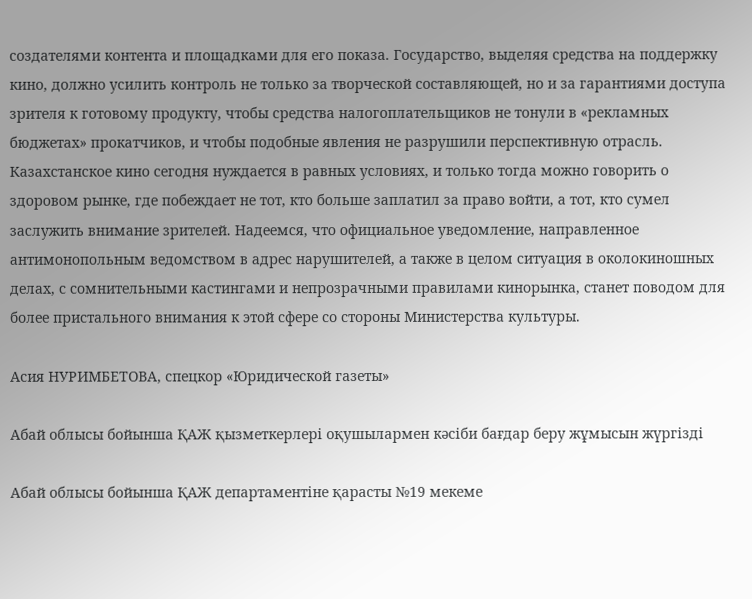создателями контента и площадками для его показа. Государство, выделяя средства на поддержку кино, должно усилить контроль не только за творческой составляющей, но и за гарантиями доступа зрителя к готовому продукту, чтобы средства налогоплательщиков не тонули в «рекламных бюджетах» прокатчиков, и чтобы подобные явления не разрушили перспективную отрасль. Казахстанское кино сегодня нуждается в равных условиях, и только тогда можно говорить о здоровом рынке, где побеждает не тот, кто больше заплатил за право войти, а тот, кто сумел заслужить внимание зрителей. Надеемся, что официальное уведомление, направленное антимонопольным ведомством в адрес нарушителей, а также в целом ситуация в околокиношных делах, с сомнительными кастингами и непрозрачными правилами кинорынка, станет поводом для более пристального внимания к этой сфере со стороны Министерства культуры.

Асия НУРИМБЕТОВА, спецкор «Юридической газеты»

Абай облысы бойынша ҚАЖ қызметкерлері оқушылармен кәсіби бағдар беру жұмысын жүргізді

Абай облысы бойынша ҚАЖ департаментіне қарасты №19 мекеме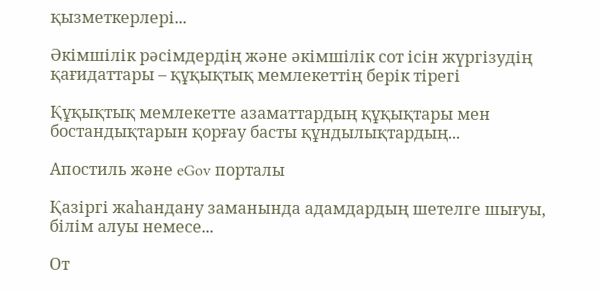қызметкерлері...

Әкімшілік рәсімдердің және әкімшілік сот ісін жүргізудің қағидаттары – құқықтық мемлекеттің берік тірегі

Құқықтық мемлекетте азаматтардың құқықтары мен бостандықтарын қорғау басты құндылықтардың...

Апостиль және eGov порталы

Қазіргі жаһандану заманында адамдардың шетелге шығуы, білім алуы немесе...

От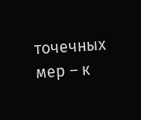точечных мер – к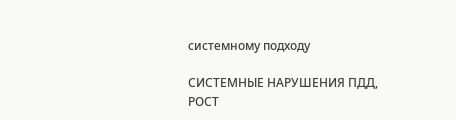системному подходу

СИСТЕМНЫЕ НАРУШЕНИЯ ПДД, РОСТ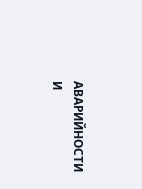АВАРИЙНОСТИ И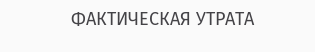ФАКТИЧЕСКАЯ УТРАТА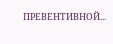ПРЕВЕНТИВНОЙ...